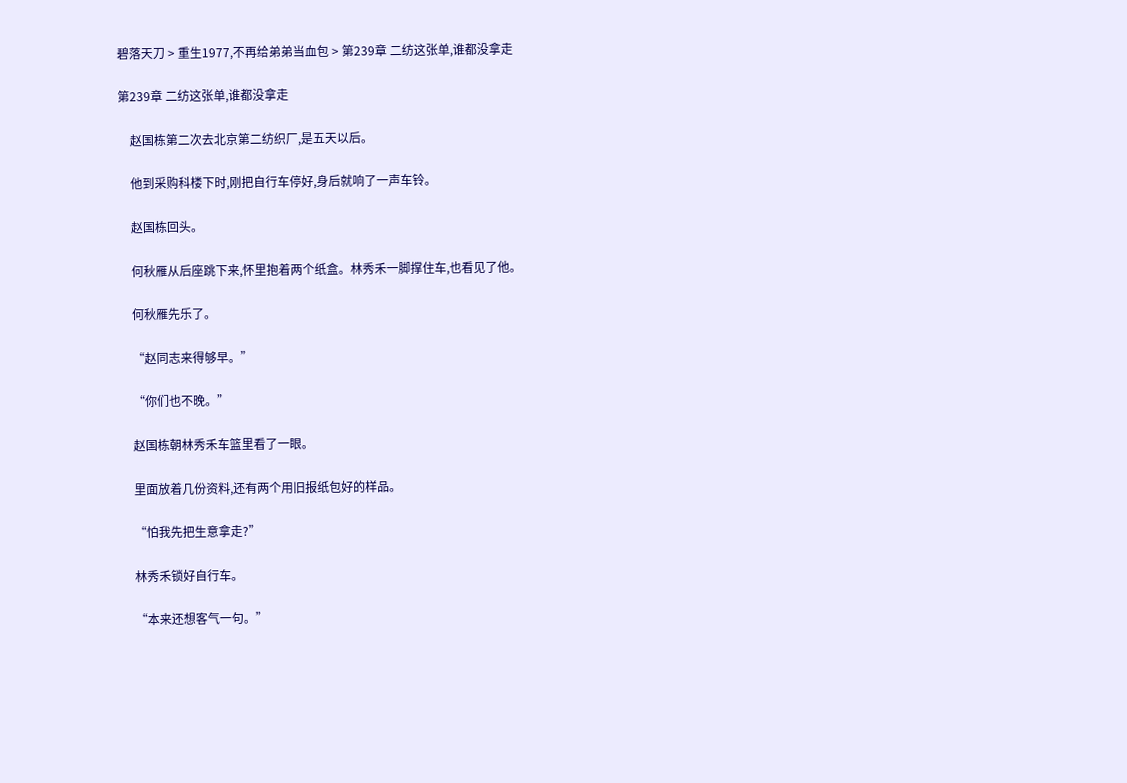碧落天刀 > 重生1977,不再给弟弟当血包 > 第239章 二纺这张单,谁都没拿走

第239章 二纺这张单,谁都没拿走

    赵国栋第二次去北京第二纺织厂,是五天以后。

    他到采购科楼下时,刚把自行车停好,身后就响了一声车铃。

    赵国栋回头。

    何秋雁从后座跳下来,怀里抱着两个纸盒。林秀禾一脚撑住车,也看见了他。

    何秋雁先乐了。

    “赵同志来得够早。”

    “你们也不晚。”

    赵国栋朝林秀禾车篮里看了一眼。

    里面放着几份资料,还有两个用旧报纸包好的样品。

    “怕我先把生意拿走?”

    林秀禾锁好自行车。

    “本来还想客气一句。”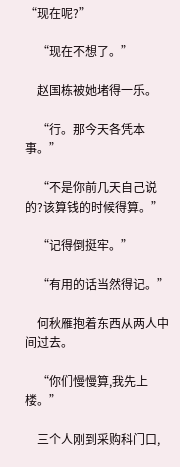“现在呢?”

    “现在不想了。”

    赵国栋被她堵得一乐。

    “行。那今天各凭本事。”

    “不是你前几天自己说的?该算钱的时候得算。”

    “记得倒挺牢。”

    “有用的话当然得记。”

    何秋雁抱着东西从两人中间过去。

    “你们慢慢算,我先上楼。”

    三个人刚到采购科门口,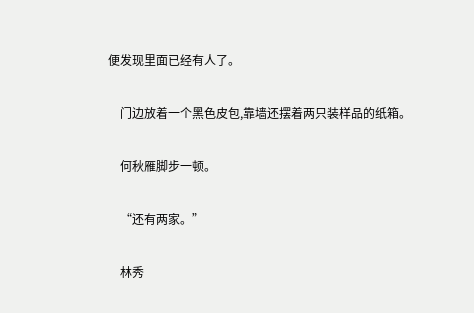便发现里面已经有人了。

    门边放着一个黑色皮包,靠墙还摆着两只装样品的纸箱。

    何秋雁脚步一顿。

    “还有两家。”

    林秀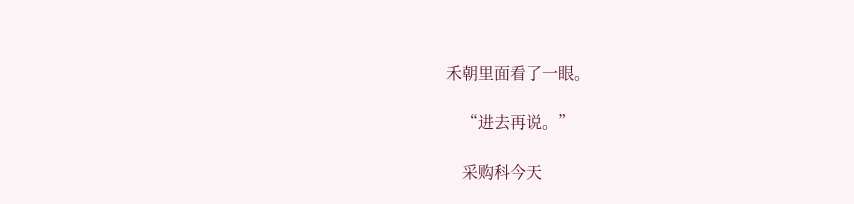禾朝里面看了一眼。

    “进去再说。”

    采购科今天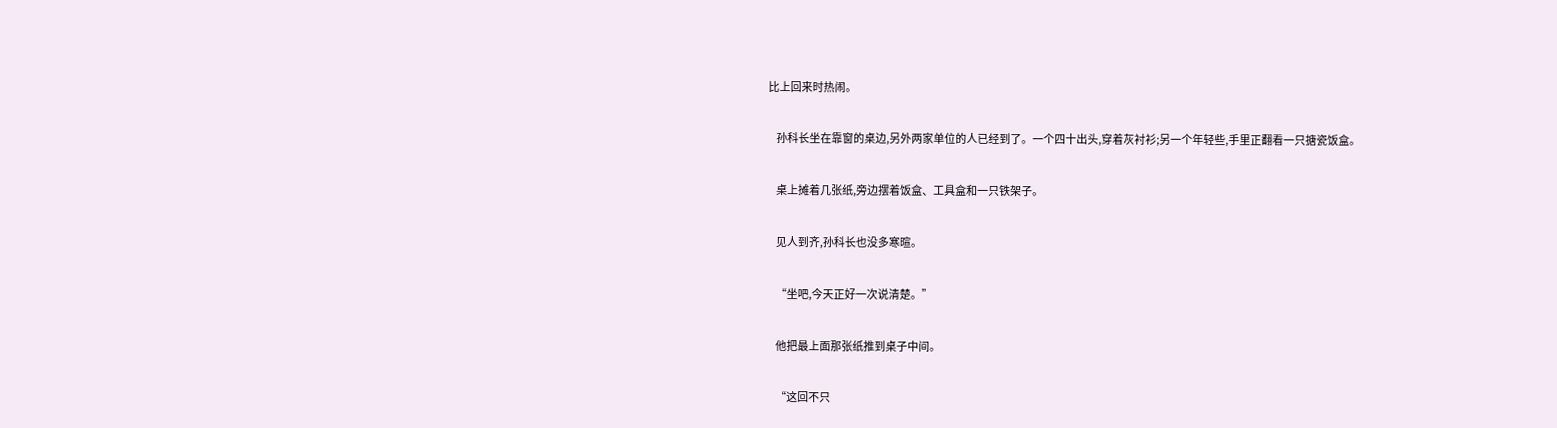比上回来时热闹。

    孙科长坐在靠窗的桌边,另外两家单位的人已经到了。一个四十出头,穿着灰衬衫;另一个年轻些,手里正翻看一只搪瓷饭盒。

    桌上摊着几张纸,旁边摆着饭盒、工具盒和一只铁架子。

    见人到齐,孙科长也没多寒暄。

    “坐吧,今天正好一次说清楚。”

    他把最上面那张纸推到桌子中间。

    “这回不只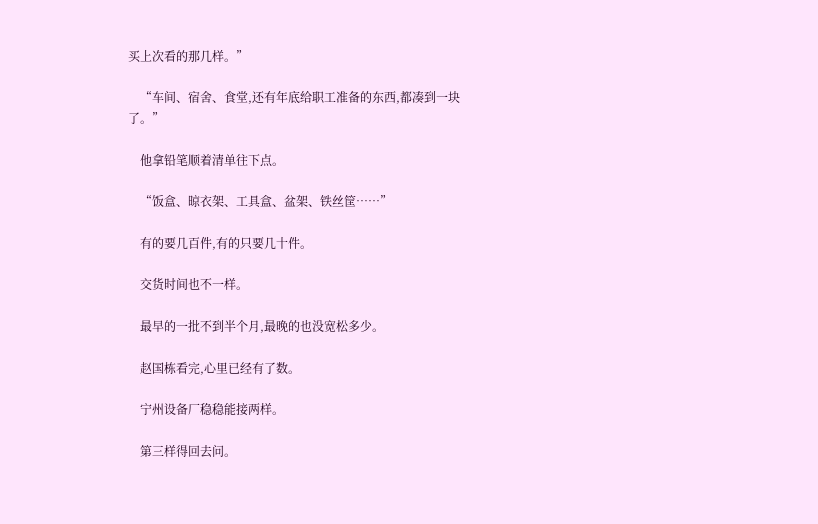买上次看的那几样。”

    “车间、宿舍、食堂,还有年底给职工准备的东西,都凑到一块了。”

    他拿铅笔顺着清单往下点。

    “饭盒、晾衣架、工具盒、盆架、铁丝筐……”

    有的要几百件,有的只要几十件。

    交货时间也不一样。

    最早的一批不到半个月,最晚的也没宽松多少。

    赵国栋看完,心里已经有了数。

    宁州设备厂稳稳能接两样。

    第三样得回去问。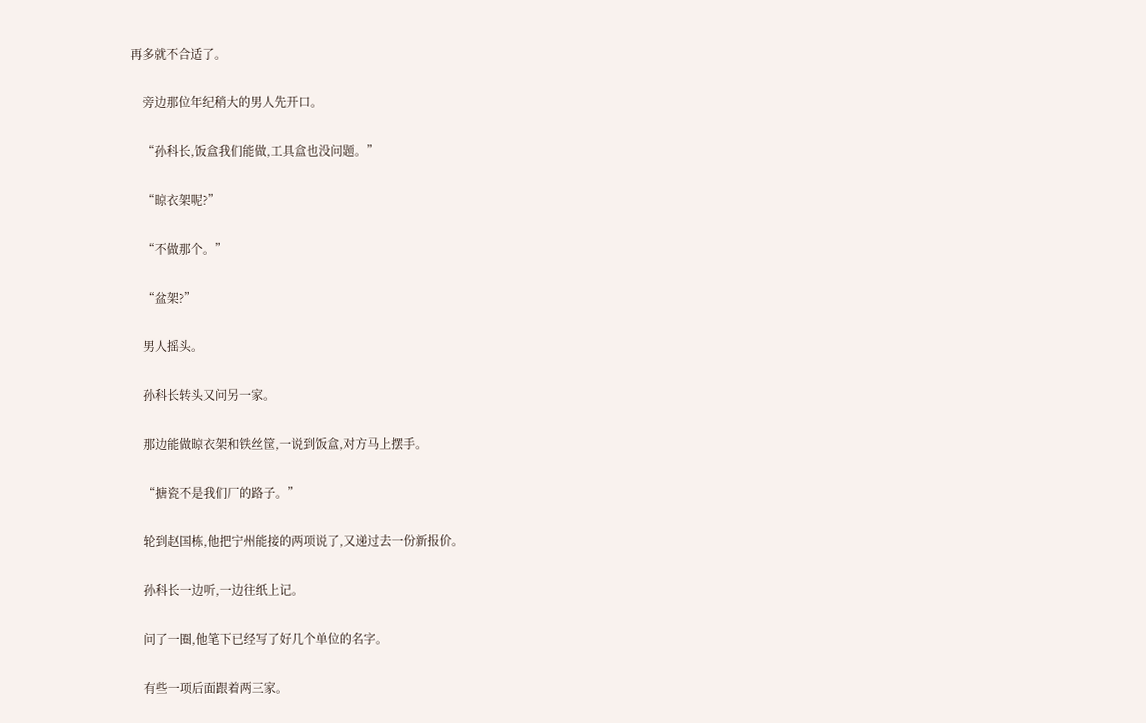再多就不合适了。

    旁边那位年纪稍大的男人先开口。

    “孙科长,饭盒我们能做,工具盒也没问题。”

    “晾衣架呢?”

    “不做那个。”

    “盆架?”

    男人摇头。

    孙科长转头又问另一家。

    那边能做晾衣架和铁丝筐,一说到饭盒,对方马上摆手。

    “搪瓷不是我们厂的路子。”

    轮到赵国栋,他把宁州能接的两项说了,又递过去一份新报价。

    孙科长一边听,一边往纸上记。

    问了一圈,他笔下已经写了好几个单位的名字。

    有些一项后面跟着两三家。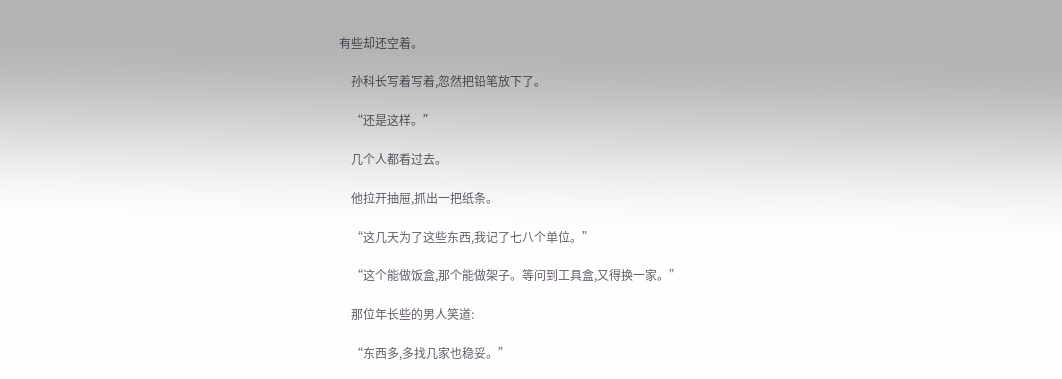有些却还空着。

    孙科长写着写着,忽然把铅笔放下了。

    “还是这样。”

    几个人都看过去。

    他拉开抽屉,抓出一把纸条。

    “这几天为了这些东西,我记了七八个单位。”

    “这个能做饭盒,那个能做架子。等问到工具盒,又得换一家。”

    那位年长些的男人笑道:

    “东西多,多找几家也稳妥。”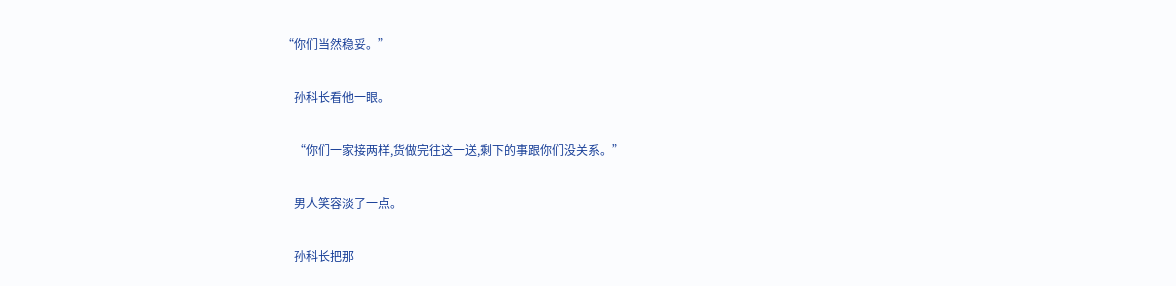“你们当然稳妥。”

    孙科长看他一眼。

    “你们一家接两样,货做完往这一送,剩下的事跟你们没关系。”

    男人笑容淡了一点。

    孙科长把那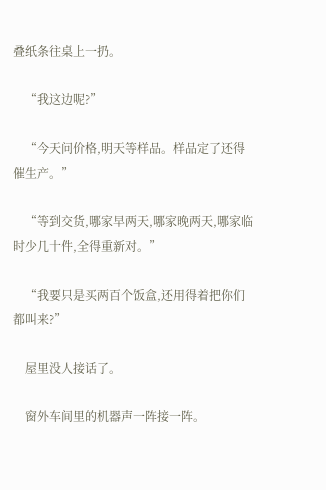叠纸条往桌上一扔。

    “我这边呢?”

    “今天问价格,明天等样品。样品定了还得催生产。”

    “等到交货,哪家早两天,哪家晚两天,哪家临时少几十件,全得重新对。”

    “我要只是买两百个饭盒,还用得着把你们都叫来?”

    屋里没人接话了。

    窗外车间里的机器声一阵接一阵。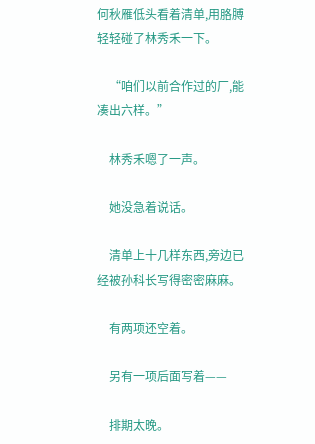何秋雁低头看着清单,用胳膊轻轻碰了林秀禾一下。

    “咱们以前合作过的厂,能凑出六样。”

    林秀禾嗯了一声。

    她没急着说话。

    清单上十几样东西,旁边已经被孙科长写得密密麻麻。

    有两项还空着。

    另有一项后面写着——

    排期太晚。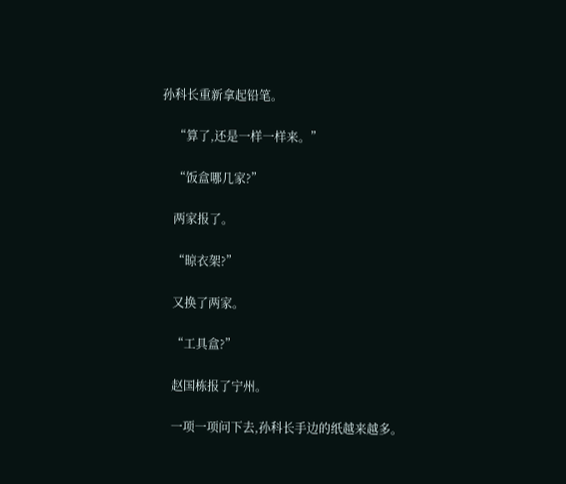孙科长重新拿起铅笔。

    “算了,还是一样一样来。”

    “饭盒哪几家?”

    两家报了。

    “晾衣架?”

    又换了两家。

    “工具盒?”

    赵国栋报了宁州。

    一项一项问下去,孙科长手边的纸越来越多。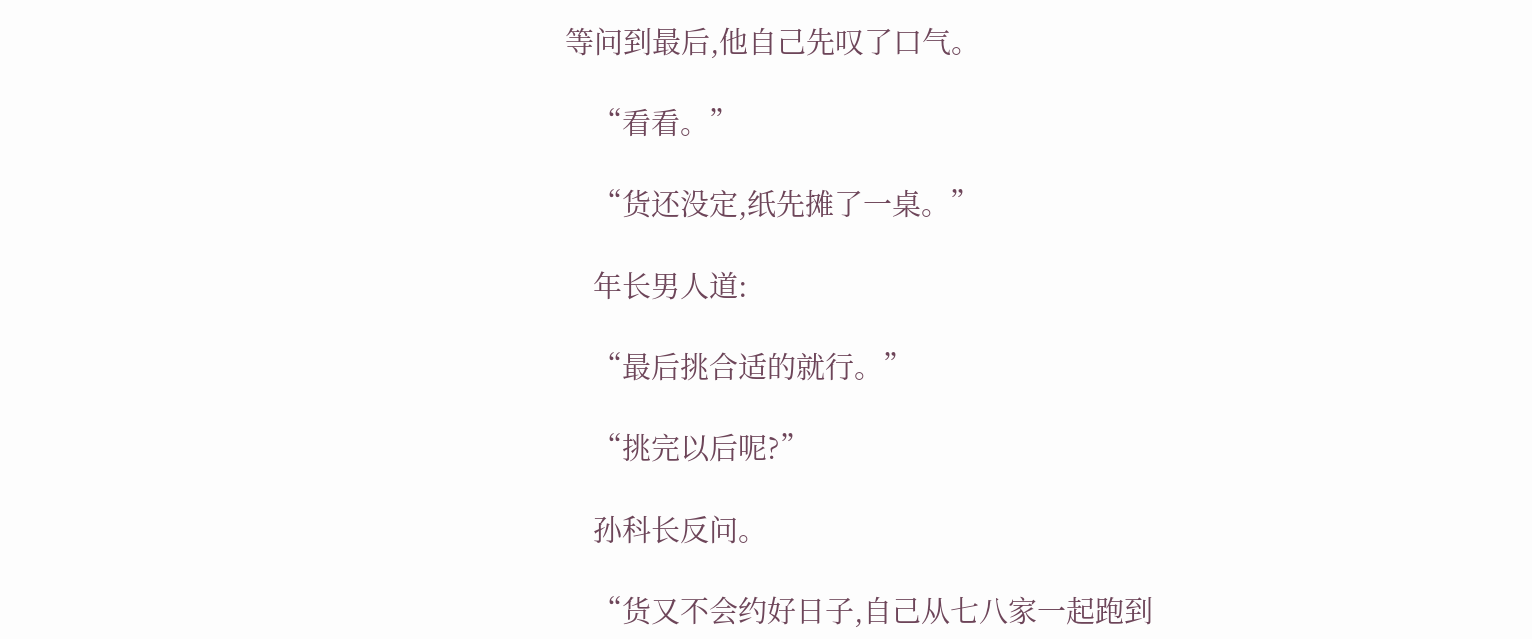等问到最后,他自己先叹了口气。

    “看看。”

    “货还没定,纸先摊了一桌。”

    年长男人道:

    “最后挑合适的就行。”

    “挑完以后呢?”

    孙科长反问。

    “货又不会约好日子,自己从七八家一起跑到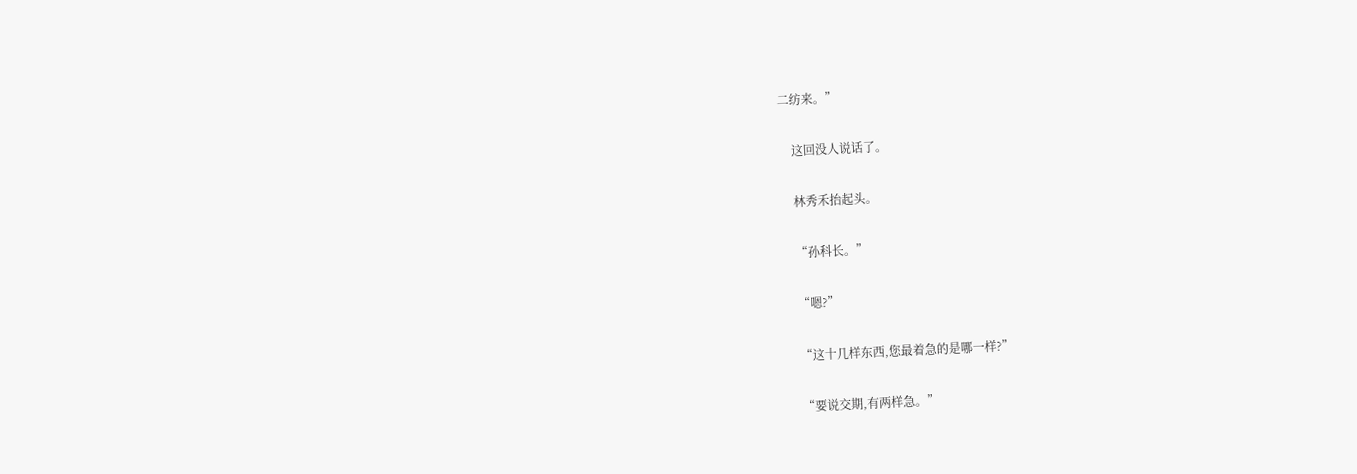二纺来。”

    这回没人说话了。

    林秀禾抬起头。

    “孙科长。”

    “嗯?”

    “这十几样东西,您最着急的是哪一样?”

    “要说交期,有两样急。”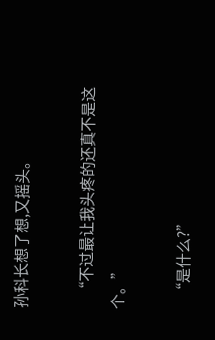孙科长想了想,又摇头。

    “不过最让我头疼的还真不是这个。”

    “是什么?”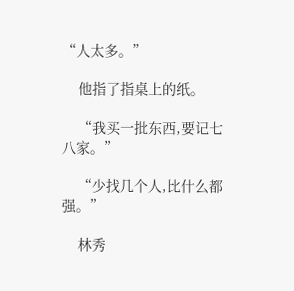“人太多。”

    他指了指桌上的纸。

    “我买一批东西,要记七八家。”

    “少找几个人,比什么都强。”

    林秀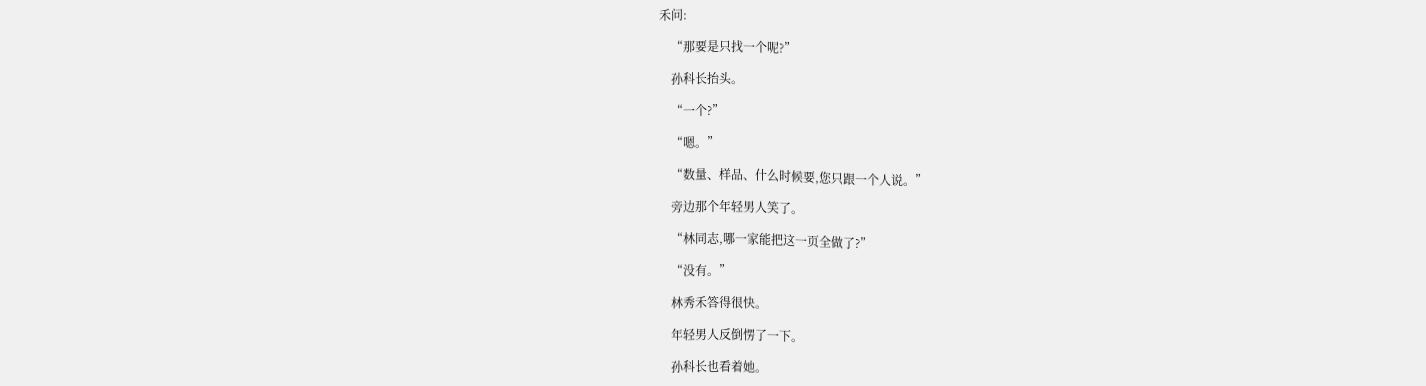禾问:

    “那要是只找一个呢?”

    孙科长抬头。

    “一个?”

    “嗯。”

    “数量、样品、什么时候要,您只跟一个人说。”

    旁边那个年轻男人笑了。

    “林同志,哪一家能把这一页全做了?”

    “没有。”

    林秀禾答得很快。

    年轻男人反倒愣了一下。

    孙科长也看着她。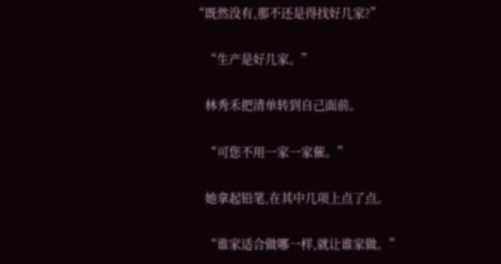“既然没有,那不还是得找好几家?”

    “生产是好几家。”

    林秀禾把清单转到自己面前。

    “可您不用一家一家催。”

    她拿起铅笔,在其中几项上点了点。

    “谁家适合做哪一样,就让谁家做。”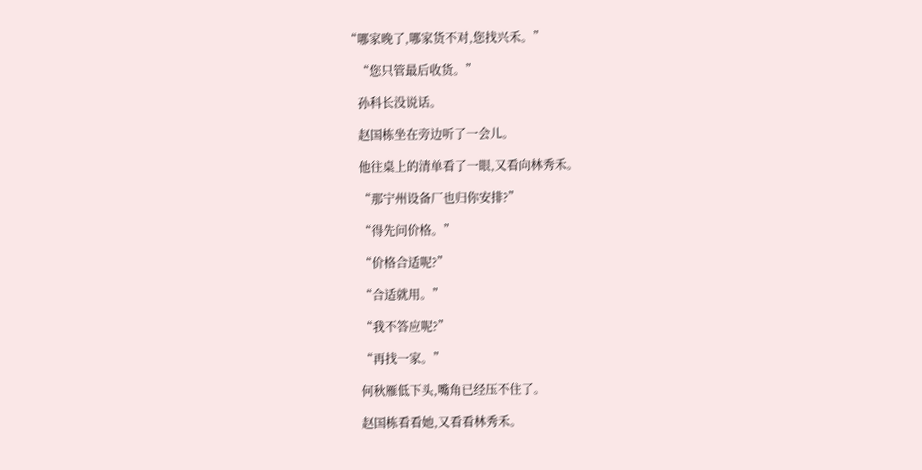“哪家晚了,哪家货不对,您找兴禾。”

    “您只管最后收货。”

    孙科长没说话。

    赵国栋坐在旁边听了一会儿。

    他往桌上的清单看了一眼,又看向林秀禾。

    “那宁州设备厂也归你安排?”

    “得先问价格。”

    “价格合适呢?”

    “合适就用。”

    “我不答应呢?”

    “再找一家。”

    何秋雁低下头,嘴角已经压不住了。

    赵国栋看看她,又看看林秀禾。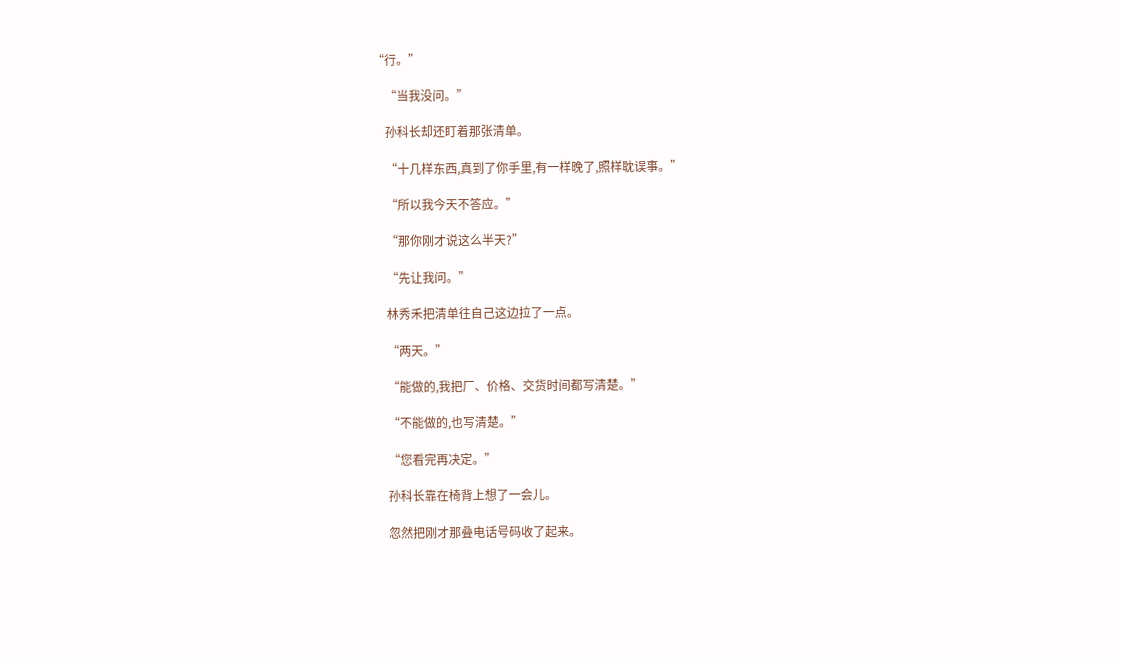“行。”

    “当我没问。”

    孙科长却还盯着那张清单。

    “十几样东西,真到了你手里,有一样晚了,照样耽误事。”

    “所以我今天不答应。”

    “那你刚才说这么半天?”

    “先让我问。”

    林秀禾把清单往自己这边拉了一点。

    “两天。”

    “能做的,我把厂、价格、交货时间都写清楚。”

    “不能做的,也写清楚。”

    “您看完再决定。”

    孙科长靠在椅背上想了一会儿。

    忽然把刚才那叠电话号码收了起来。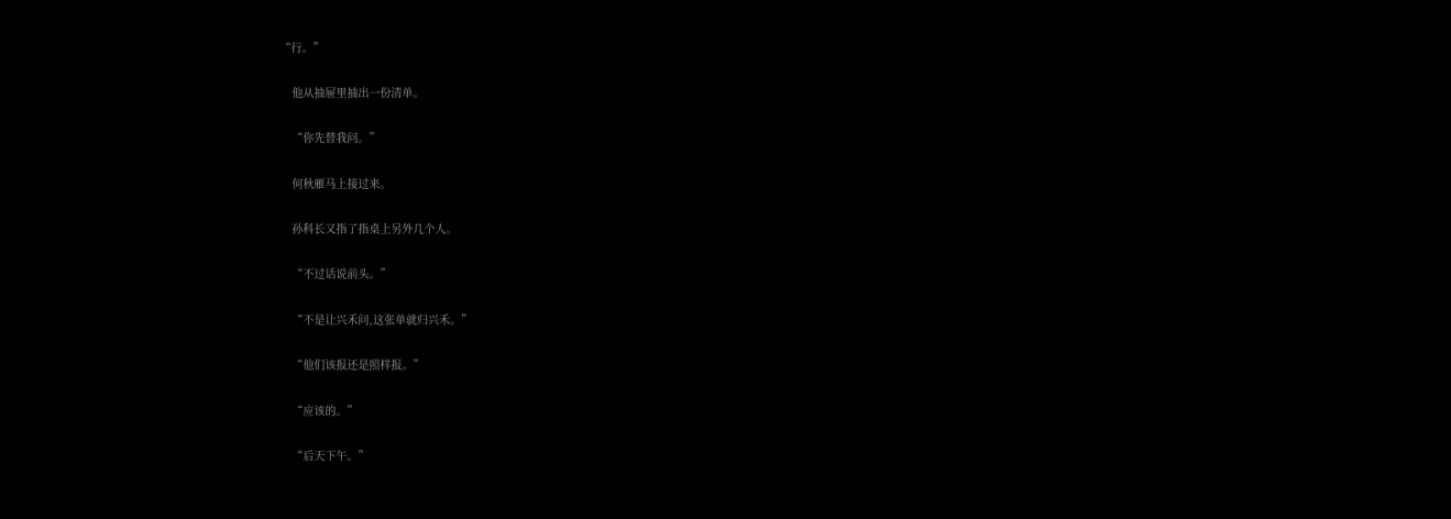“行。”

    他从抽屉里抽出一份清单。

    “你先替我问。”

    何秋雁马上接过来。

    孙科长又指了指桌上另外几个人。

    “不过话说前头。”

    “不是让兴禾问,这张单就归兴禾。”

    “他们该报还是照样报。”

    “应该的。”

    “后天下午。”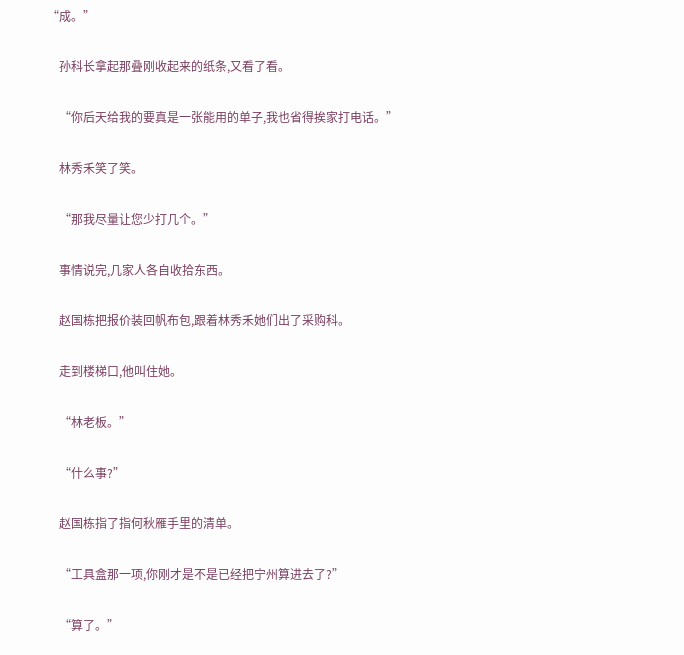“成。”

    孙科长拿起那叠刚收起来的纸条,又看了看。

    “你后天给我的要真是一张能用的单子,我也省得挨家打电话。”

    林秀禾笑了笑。

    “那我尽量让您少打几个。”

    事情说完,几家人各自收拾东西。

    赵国栋把报价装回帆布包,跟着林秀禾她们出了采购科。

    走到楼梯口,他叫住她。

    “林老板。”

    “什么事?”

    赵国栋指了指何秋雁手里的清单。

    “工具盒那一项,你刚才是不是已经把宁州算进去了?”

    “算了。”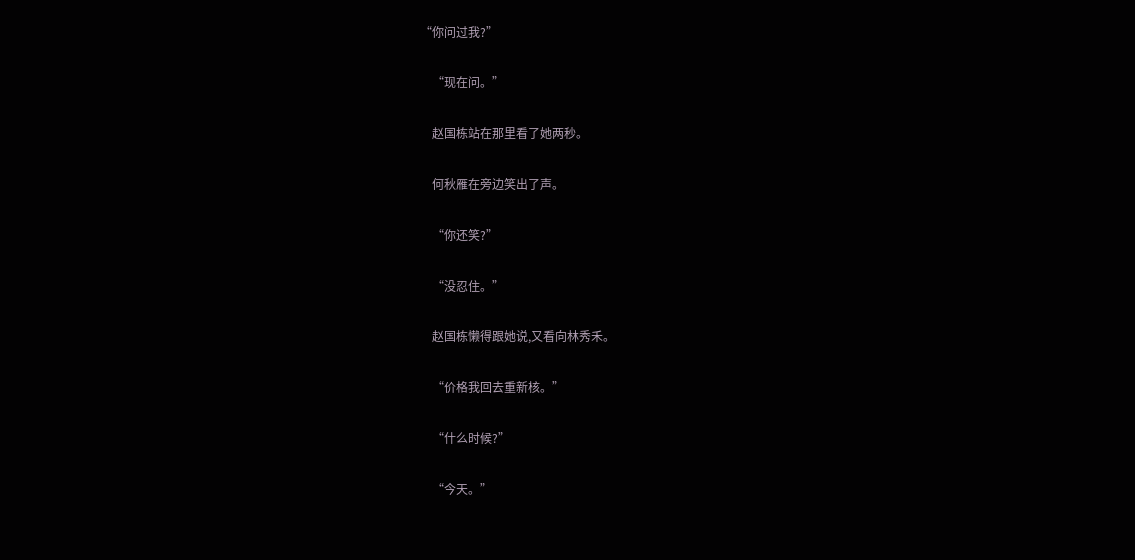“你问过我?”

    “现在问。”

    赵国栋站在那里看了她两秒。

    何秋雁在旁边笑出了声。

    “你还笑?”

    “没忍住。”

    赵国栋懒得跟她说,又看向林秀禾。

    “价格我回去重新核。”

    “什么时候?”

    “今天。”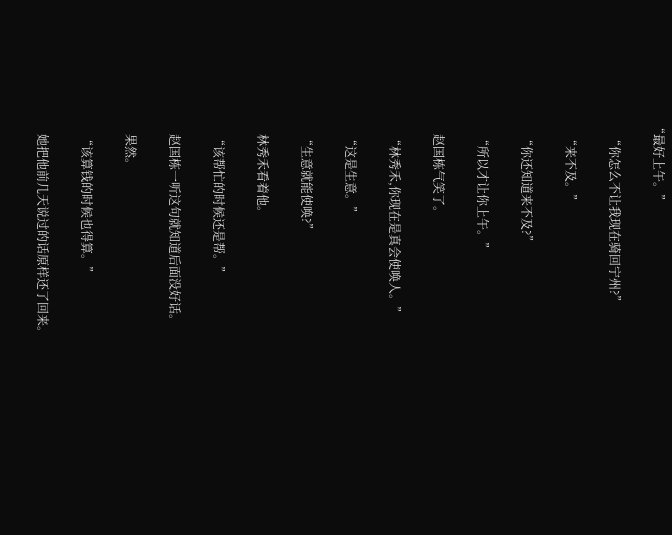“最好上午。”

    “你怎么不让我现在骑回宁州?”

    “来不及。”

    “你还知道来不及?”

    “所以才让你上午。”

    赵国栋气笑了。

    “林秀禾,你现在是真会使唤人。”

    “这是生意。”

    “生意就能使唤?”

    林秀禾看着他。

    “该帮忙的时候还是帮。”

    赵国栋一听这句就知道后面没好话。

    果然。

    “该算钱的时候也得算。”

    她把他前几天说过的话原样还了回来。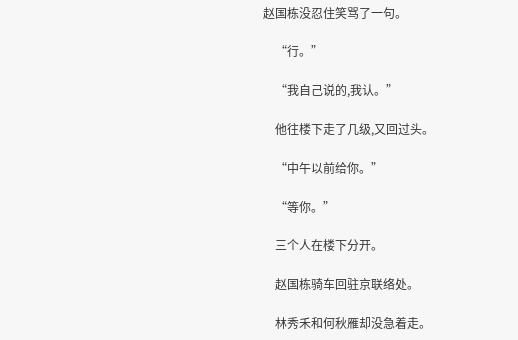赵国栋没忍住笑骂了一句。

    “行。”

    “我自己说的,我认。”

    他往楼下走了几级,又回过头。

    “中午以前给你。”

    “等你。”

    三个人在楼下分开。

    赵国栋骑车回驻京联络处。

    林秀禾和何秋雁却没急着走。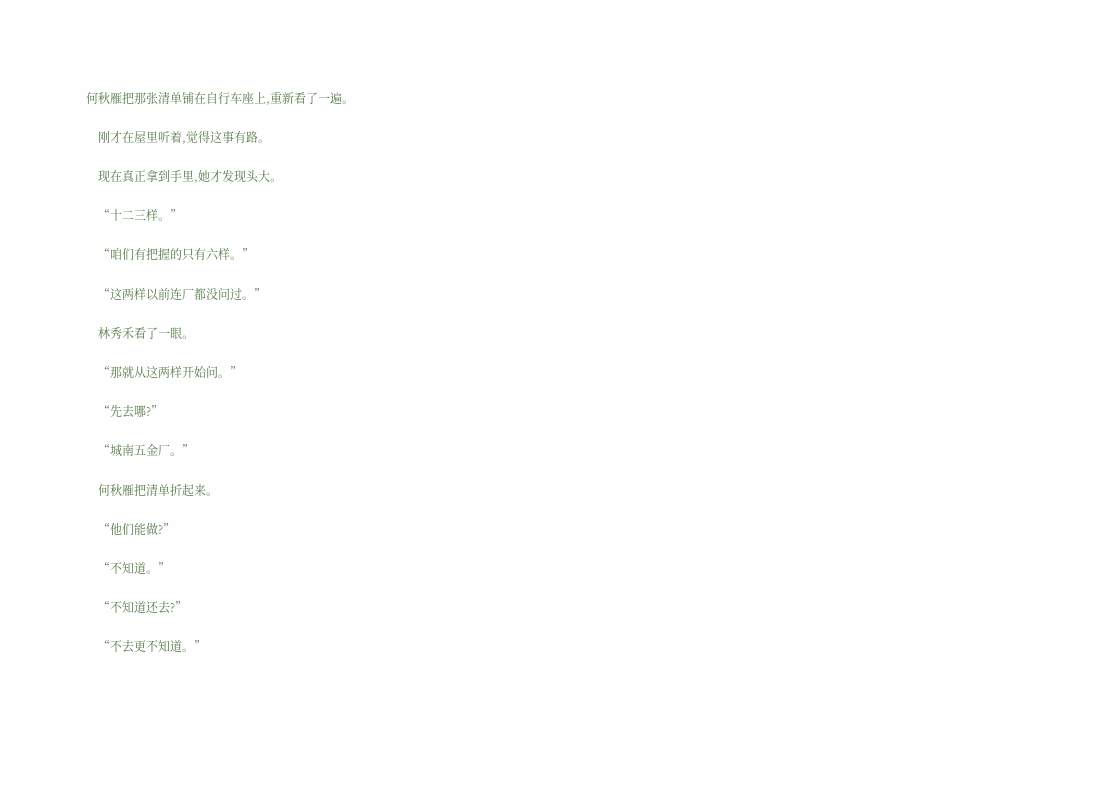何秋雁把那张清单铺在自行车座上,重新看了一遍。

    刚才在屋里听着,觉得这事有路。

    现在真正拿到手里,她才发现头大。

    “十二三样。”

    “咱们有把握的只有六样。”

    “这两样以前连厂都没问过。”

    林秀禾看了一眼。

    “那就从这两样开始问。”

    “先去哪?”

    “城南五金厂。”

    何秋雁把清单折起来。

    “他们能做?”

    “不知道。”

    “不知道还去?”

    “不去更不知道。”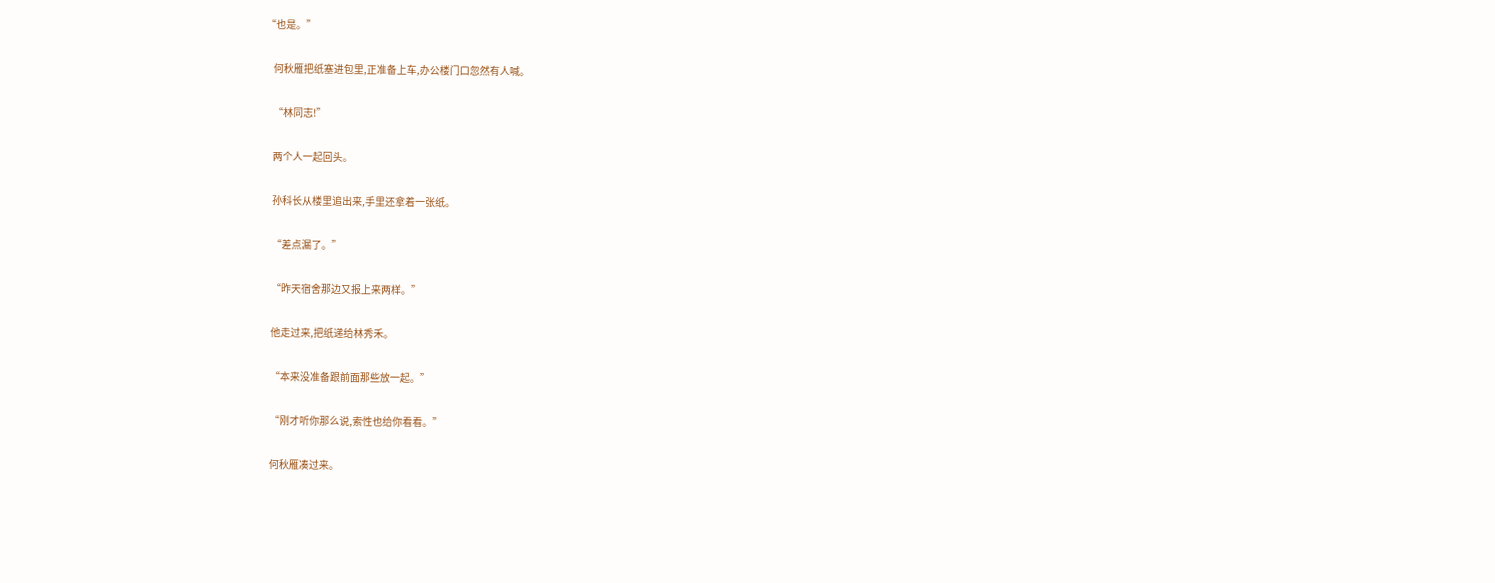“也是。”

    何秋雁把纸塞进包里,正准备上车,办公楼门口忽然有人喊。

    “林同志!”

    两个人一起回头。

    孙科长从楼里追出来,手里还拿着一张纸。

    “差点漏了。”

    “昨天宿舍那边又报上来两样。”

    他走过来,把纸递给林秀禾。

    “本来没准备跟前面那些放一起。”

    “刚才听你那么说,索性也给你看看。”

    何秋雁凑过来。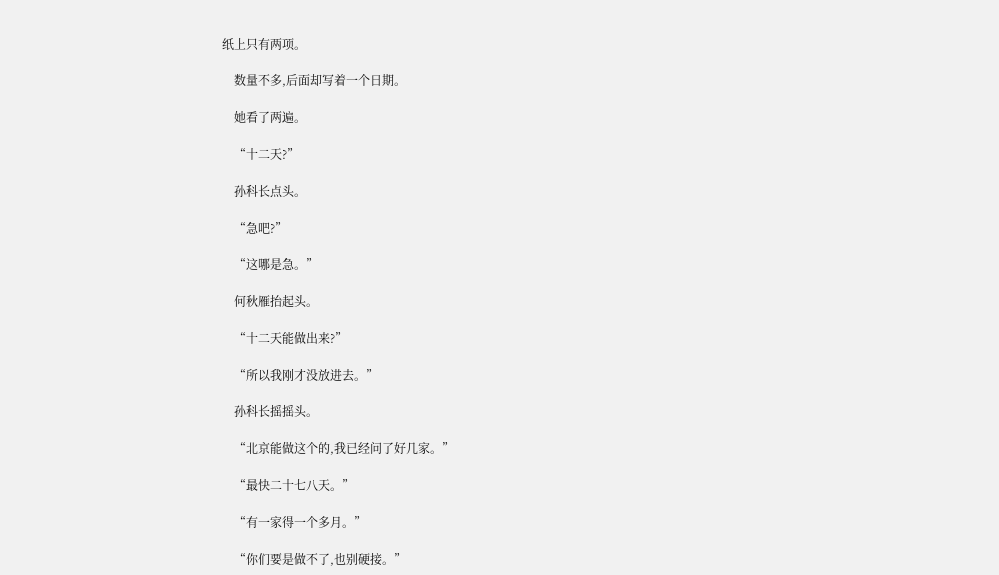纸上只有两项。

    数量不多,后面却写着一个日期。

    她看了两遍。

    “十二天?”

    孙科长点头。

    “急吧?”

    “这哪是急。”

    何秋雁抬起头。

    “十二天能做出来?”

    “所以我刚才没放进去。”

    孙科长摇摇头。

    “北京能做这个的,我已经问了好几家。”

    “最快二十七八天。”

    “有一家得一个多月。”

    “你们要是做不了,也别硬接。”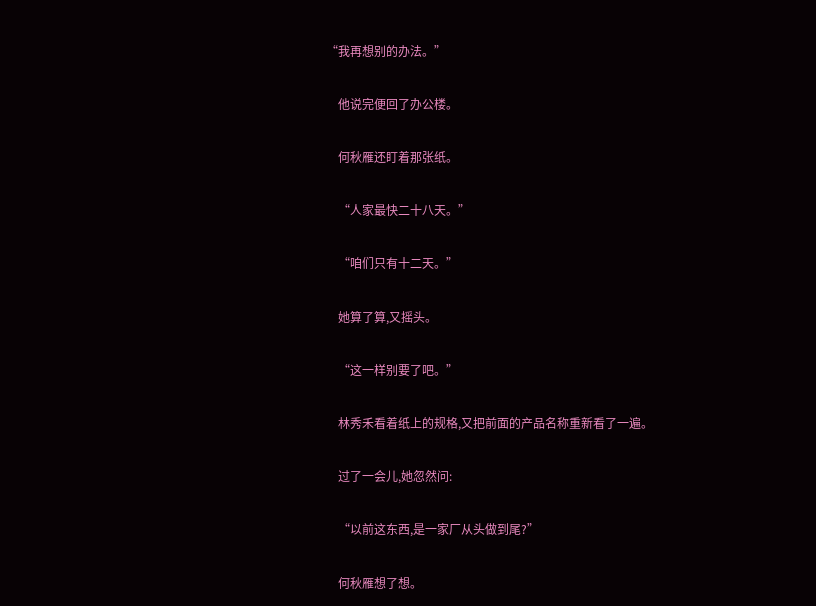“我再想别的办法。”

    他说完便回了办公楼。

    何秋雁还盯着那张纸。

    “人家最快二十八天。”

    “咱们只有十二天。”

    她算了算,又摇头。

    “这一样别要了吧。”

    林秀禾看着纸上的规格,又把前面的产品名称重新看了一遍。

    过了一会儿,她忽然问:

    “以前这东西,是一家厂从头做到尾?”

    何秋雁想了想。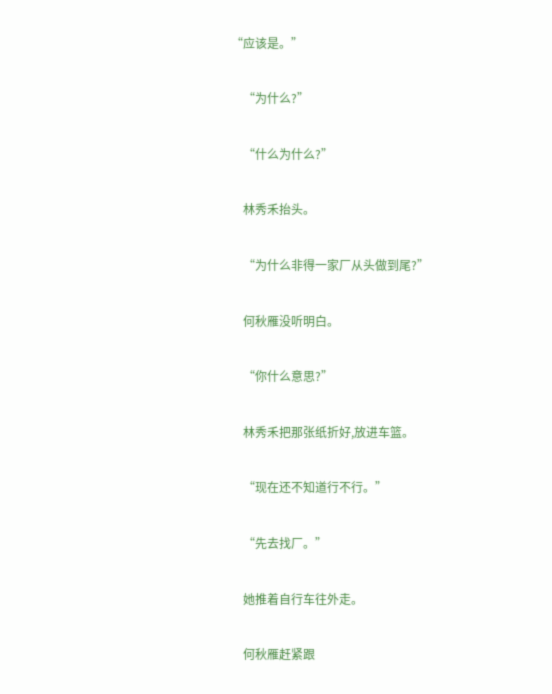“应该是。”

    “为什么?”

    “什么为什么?”

    林秀禾抬头。

    “为什么非得一家厂从头做到尾?”

    何秋雁没听明白。

    “你什么意思?”

    林秀禾把那张纸折好,放进车篮。

    “现在还不知道行不行。”

    “先去找厂。”

    她推着自行车往外走。

    何秋雁赶紧跟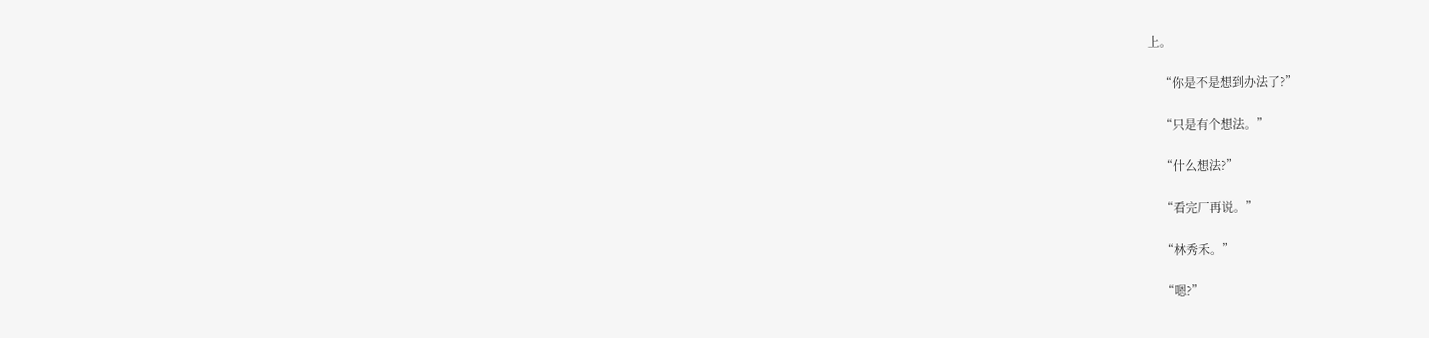上。

    “你是不是想到办法了?”

    “只是有个想法。”

    “什么想法?”

    “看完厂再说。”

    “林秀禾。”

    “嗯?”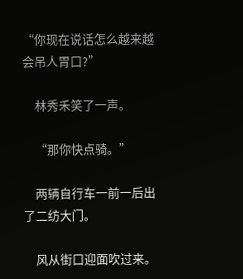“你现在说话怎么越来越会吊人胃口?”

    林秀禾笑了一声。

    “那你快点骑。”

    两辆自行车一前一后出了二纺大门。

    风从街口迎面吹过来。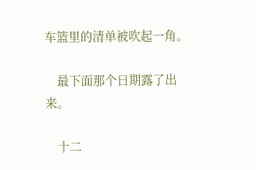车篮里的清单被吹起一角。

    最下面那个日期露了出来。

    十二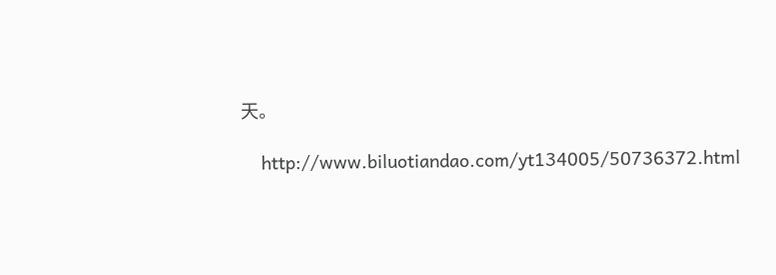天。

    http://www.biluotiandao.com/yt134005/50736372.html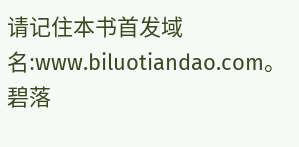请记住本书首发域名:www.biluotiandao.com。碧落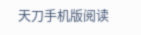天刀手机版阅读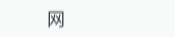网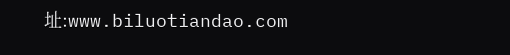址:www.biluotiandao.com